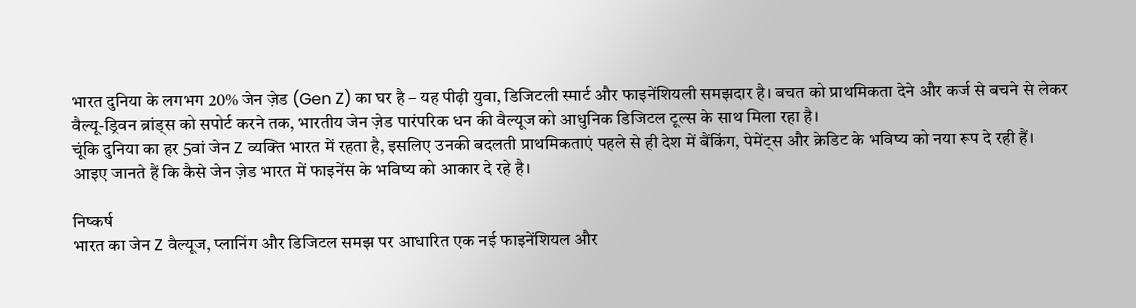भारत दुनिया के लगभग 20% जेन ज़ेड (Gen Z) का घर है – यह पीढ़ी युवा, डिजिटली स्मार्ट और फाइनेंशियली समझदार है। बचत को प्राथमिकता देने और कर्ज से बचने से लेकर वैल्यू-ड्रिवन ब्रांड्स को सपोर्ट करने तक, भारतीय जेन ज़ेड पारंपरिक धन की वैल्यूज को आधुनिक डिजिटल टूल्स के साथ मिला रहा है।
चूंकि दुनिया का हर 5वां जेन Z व्यक्ति भारत में रहता है, इसलिए उनकी बदलती प्राथमिकताएं पहले से ही देश में बैंकिंग, पेमेंट्स और क्रेडिट के भविष्य को नया रूप दे रही हैं।
आइए जानते हैं कि कैसे जेन ज़ेड भारत में फाइनेंस के भविष्य को आकार दे रहे है।

निष्कर्ष
भारत का जेन Z वैल्यूज, प्लानिंग और डिजिटल समझ पर आधारित एक नई फाइनेंशियल और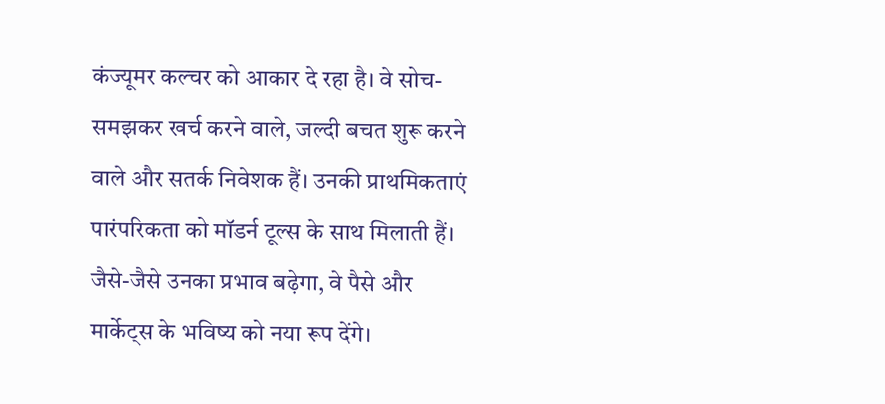कंज्यूमर कल्चर को आकार दे रहा है। वे सोच-समझकर खर्च करने वाले, जल्दी बचत शुरू करने वाले और सतर्क निवेशक हैं। उनकी प्राथमिकताएं पारंपरिकता को मॉडर्न टूल्स के साथ मिलाती हैं। जैसे-जैसे उनका प्रभाव बढ़ेगा, वे पैसे और मार्केट्स के भविष्य को नया रूप देंगे।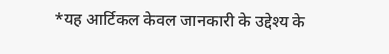*यह आर्टिकल केवल जानकारी के उद्देश्य के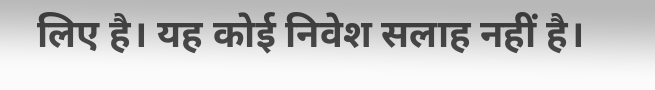लिए है। यह कोई निवेश सलाह नहीं है।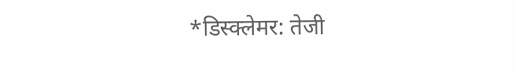*डिस्क्लेमर: तेजी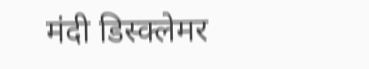मंदी डिस्क्लेमर